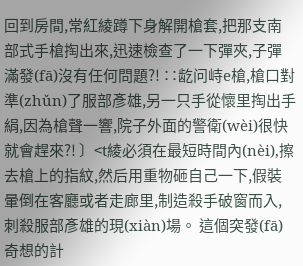回到房間,常紅綾蹲下身解開槍套,把那支南部式手槍掏出來,迅速檢查了一下彈夾,子彈滿發(fā)沒有任何問題?! ∷龁问峙e槍,槍口對準(zhǔn)了服部彥雄,另一只手從懷里掏出手絹,因為槍聲一響,院子外面的警衛(wèi)很快就會趕來?! 〕<t綾必須在最短時間內(nèi),擦去槍上的指紋,然后用重物砸自己一下,假裝暈倒在客廳或者走廊里,制造殺手破窗而入,刺殺服部彥雄的現(xiàn)場。 這個突發(fā)奇想的計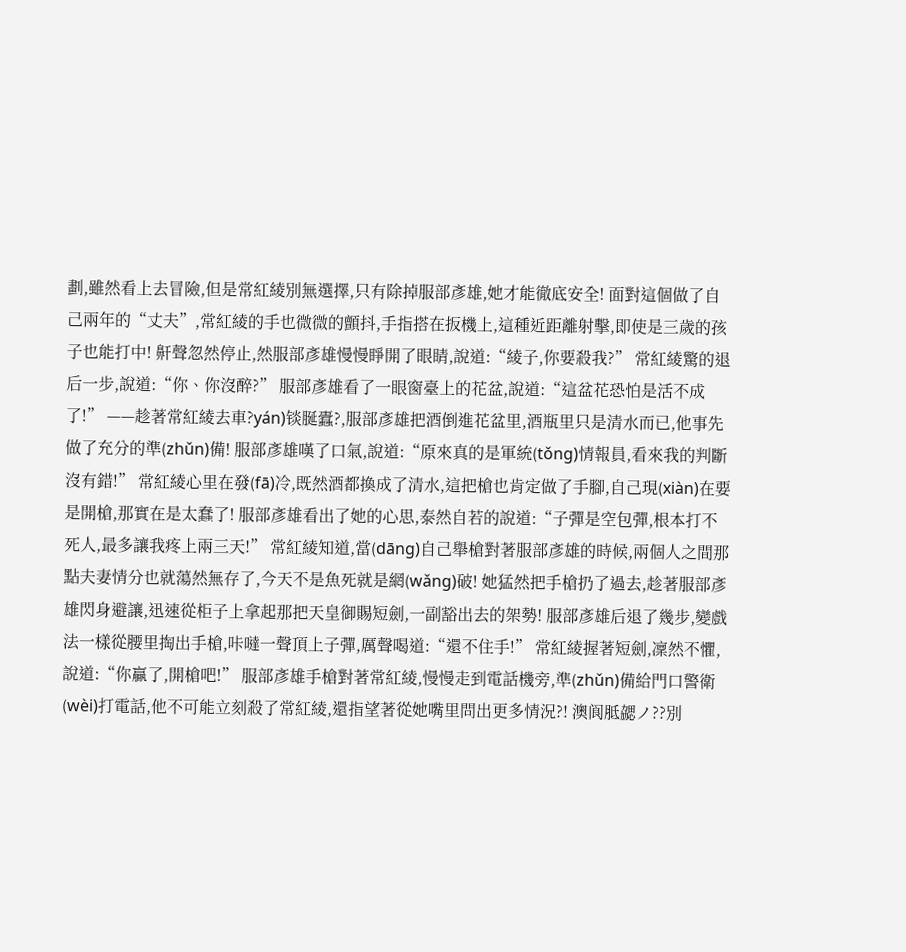劃,雖然看上去冒險,但是常紅綾別無選擇,只有除掉服部彥雄,她才能徹底安全! 面對這個做了自己兩年的“丈夫”,常紅綾的手也微微的顫抖,手指搭在扳機上,這種近距離射擊,即使是三歲的孩子也能打中! 鼾聲忽然停止,然服部彥雄慢慢睜開了眼睛,說道:“綾子,你要殺我?” 常紅綾驚的退后一步,說道:“你、你沒醉?” 服部彥雄看了一眼窗臺上的花盆,說道:“這盆花恐怕是活不成了!” ——趁著常紅綾去車?yán)锬脠蠹?,服部彥雄把酒倒進花盆里,酒瓶里只是清水而已,他事先做了充分的準(zhǔn)備! 服部彥雄嘆了口氣,說道:“原來真的是軍統(tǒng)情報員,看來我的判斷沒有錯!” 常紅綾心里在發(fā)冷,既然酒都換成了清水,這把槍也肯定做了手腳,自己現(xiàn)在要是開槍,那實在是太蠢了! 服部彥雄看出了她的心思,泰然自若的說道:“子彈是空包彈,根本打不死人,最多讓我疼上兩三天!” 常紅綾知道,當(dāng)自己舉槍對著服部彥雄的時候,兩個人之間那點夫妻情分也就蕩然無存了,今天不是魚死就是網(wǎng)破! 她猛然把手槍扔了過去,趁著服部彥雄閃身避讓,迅速從柜子上拿起那把天皇御賜短劍,一副豁出去的架勢! 服部彥雄后退了幾步,變戲法一樣從腰里掏出手槍,咔噠一聲頂上子彈,厲聲喝道:“還不住手!” 常紅綾握著短劍,凜然不懼,說道:“你贏了,開槍吧!” 服部彥雄手槍對著常紅綾,慢慢走到電話機旁,準(zhǔn)備給門口警衛(wèi)打電話,他不可能立刻殺了常紅綾,還指望著從她嘴里問出更多情況?! 澳阆胝勰ノ??別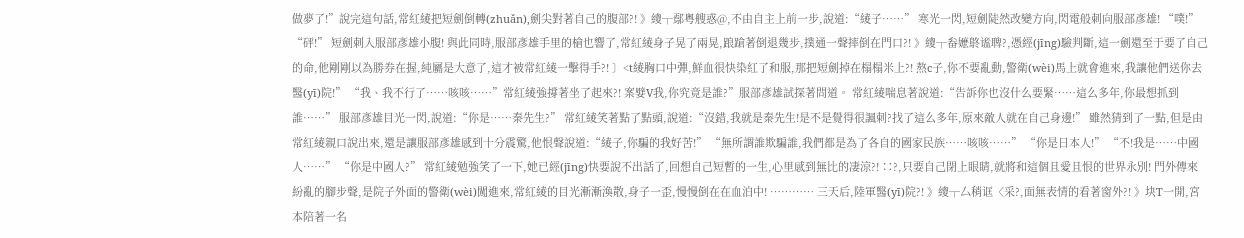做夢了!”說完這句話,常紅綾把短劍倒轉(zhuǎn),劍尖對著自己的腹部?! 》繌┬鄢粤艘惑@,不由自主上前一步,說道:“綾子……” 寒光一閃,短劍陡然改變方向,閃電般刺向服部彥雄! “噗!” “砰!” 短劍刺入服部彥雄小腹! 與此同時,服部彥雄手里的槍也響了,常紅綾身子晃了兩晃,踉蹌著倒退幾步,撲通一聲摔倒在門口?! 》繌┬畚嬷鴤谧聛?,憑經(jīng)驗判斷,這一劍還至于要了自己的命,他剛剛以為勝券在握,純屬是大意了,這才被常紅綾一擊得手?! 〕<t綾胸口中彈,鮮血很快染紅了和服,那把短劍掉在榻榻米上?! 熬c子,你不要亂動,警衛(wèi)馬上就會進來,我讓他們送你去醫(yī)院!” “我、我不行了……咳咳……”常紅綾強撐著坐了起來?! 案嬖V我,你究竟是誰?”服部彥雄試探著問道。 常紅綾喘息著說道:“告訴你也沒什么要緊……這么多年,你最想抓到誰……” 服部彥雄目光一閃,說道:“你是……秦先生?” 常紅綾笑著點了點頭,說道:“沒錯,我就是秦先生!是不是覺得很諷刺?找了這么多年,原來敵人就在自己身邊!” 雖然猜到了一點,但是由常紅綾親口說出來,還是讓服部彥雄感到十分震驚,他恨聲說道:“綾子,你騙的我好苦!” “無所謂誰欺騙誰,我們都是為了各自的國家民族……咳咳……” “你是日本人!” “不!我是……中國人……” “你是中國人?” 常紅綾勉強笑了一下,她已經(jīng)快要說不出話了,回想自己短暫的一生,心里感到無比的凄涼?! ∷?,只要自己閉上眼睛,就將和這個且愛且恨的世界永別! 門外傳來紛亂的腳步聲,是院子外面的警衛(wèi)闖進來,常紅綾的目光漸漸渙散,身子一歪,慢慢倒在在血泊中! ………… 三天后,陸軍醫(yī)院?! 》繌┬厶稍诓〈采?,面無表情的看著窗外?! 》块T一開,宮本陪著一名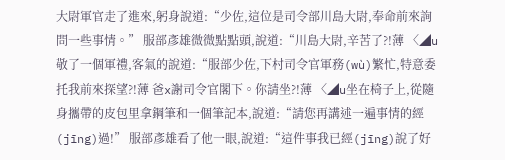大尉軍官走了進來,躬身說道:“少佐,這位是司令部川島大尉,奉命前來詢問一些事情。” 服部彥雄微微點點頭,說道:“川島大尉,辛苦了?!薄 〈◢u敬了一個軍禮,客氣的說道:“服部少佐,下村司令官軍務(wù)繁忙,特意委托我前來探望?!薄 爸x謝司令官閣下。你請坐?!薄 〈◢u坐在椅子上,從隨身攜帶的皮包里拿鋼筆和一個筆記本,說道:“請您再講述一遍事情的經(jīng)過!” 服部彥雄看了他一眼,說道:“這件事我已經(jīng)說了好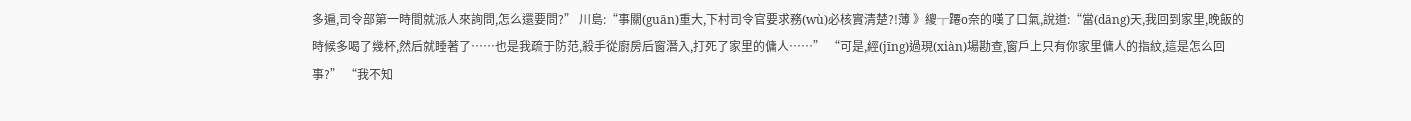多遍,司令部第一時間就派人來詢問,怎么還要問?” 川島:“事關(guān)重大,下村司令官要求務(wù)必核實清楚?!薄 》繌┬蹮o奈的嘆了口氣,說道:“當(dāng)天,我回到家里,晚飯的時候多喝了幾杯,然后就睡著了……也是我疏于防范,殺手從廚房后窗潛入,打死了家里的傭人……” “可是,經(jīng)過現(xiàn)場勘查,窗戶上只有你家里傭人的指紋,這是怎么回事?” “我不知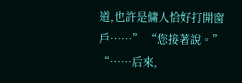道,也許是傭人恰好打開窗戶……” “您接著說。” “……后來,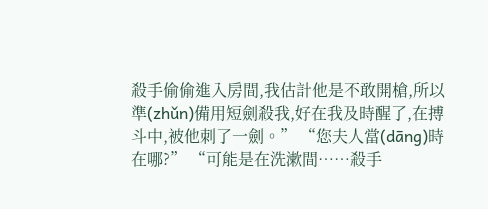殺手偷偷進入房間,我估計他是不敢開槍,所以準(zhǔn)備用短劍殺我,好在我及時醒了,在搏斗中,被他刺了一劍。” “您夫人當(dāng)時在哪?” “可能是在洗漱間……殺手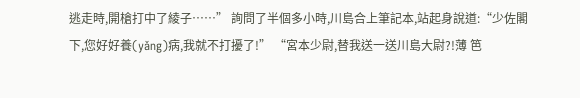逃走時,開槍打中了綾子……” 詢問了半個多小時,川島合上筆記本,站起身說道:“少佐閣下,您好好養(yǎng)病,我就不打擾了!” “宮本少尉,替我送一送川島大尉?!薄 笆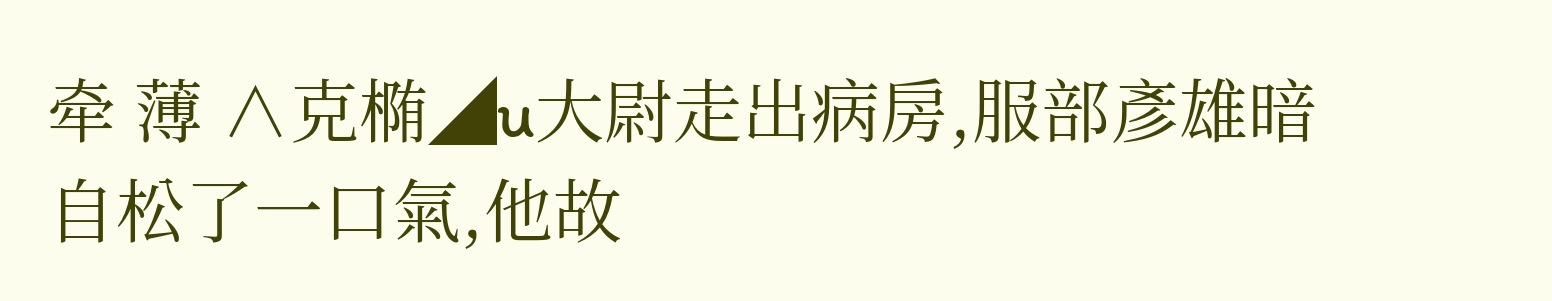牵 薄 ∧克椭◢u大尉走出病房,服部彥雄暗自松了一口氣,他故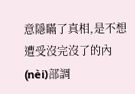意隱瞞了真相,是不想遭受沒完沒了的內(nèi)部調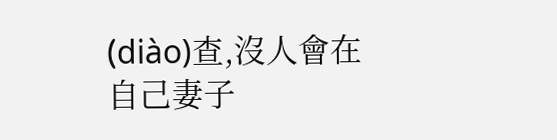(diào)查,沒人會在自己妻子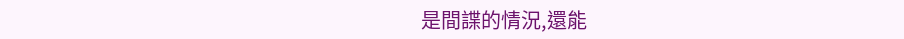是間諜的情況,還能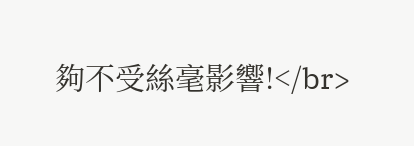夠不受絲毫影響!</br>